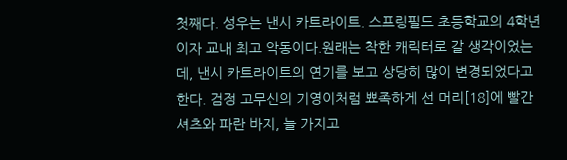첫째다. 성우는 낸시 카트라이트. 스프링필드 초등학교의 4학년이자 교내 최고 악동이다.원래는 착한 캐릭터로 갈 생각이었는데, 낸시 카트라이트의 연기를 보고 상당히 많이 변경되었다고 한다. 검정 고무신의 기영이처럼 뾰족하게 선 머리[18]에 빨간 셔츠와 파란 바지, 늘 가지고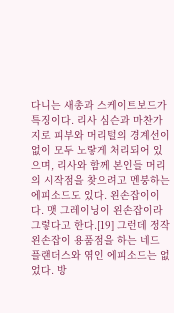다니는 새총과 스케이트보드가 특징이다. 리사 심슨과 마찬가지로 피부와 머리털의 경계선이 없이 모두 노랗게 처리되어 있으며, 리사와 함께 본인들 머리의 시작점을 찾으려고 멘붕하는 에피소드도 있다. 왼손잡이이다. 맷 그레이닝이 왼손잡이라 그렇다고 한다.[19] 그런데 정작 왼손잡이 용품점을 하는 네드 플랜더스와 엮인 에피소드는 없었다. 방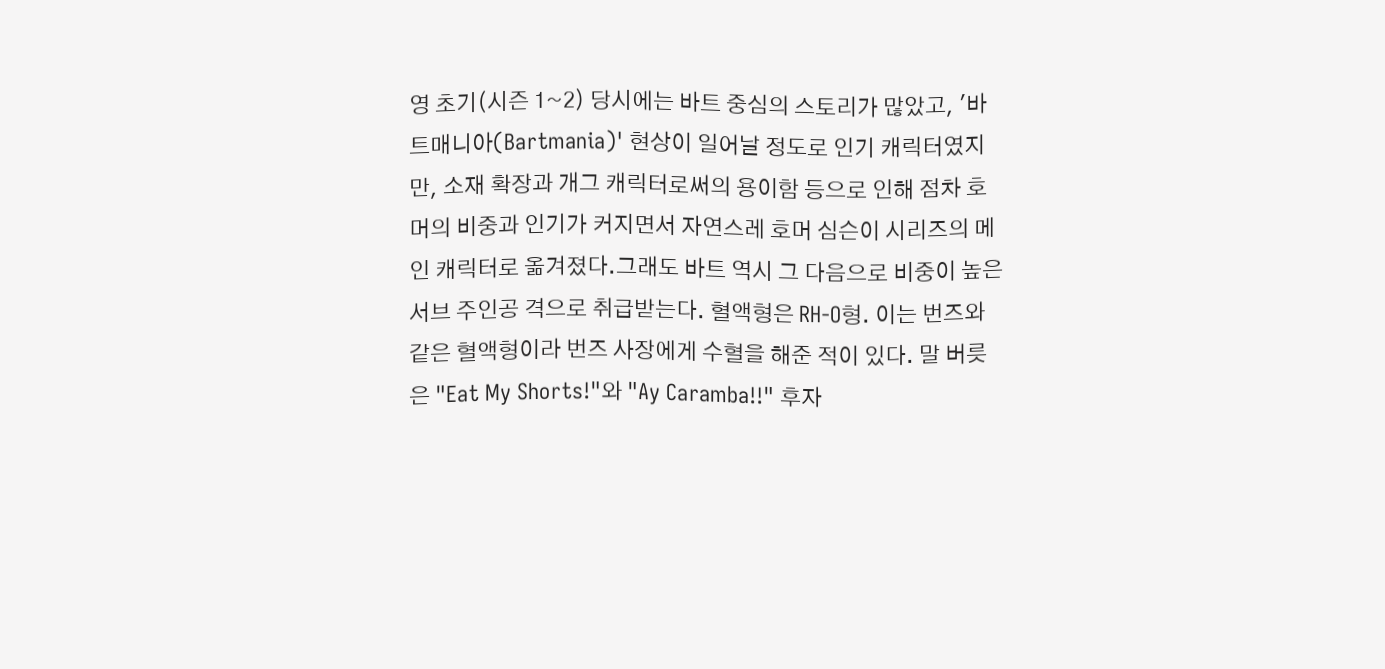영 초기(시즌 1~2) 당시에는 바트 중심의 스토리가 많았고, '바트매니아(Bartmania)' 현상이 일어날 정도로 인기 캐릭터였지만, 소재 확장과 개그 캐릭터로써의 용이함 등으로 인해 점차 호머의 비중과 인기가 커지면서 자연스레 호머 심슨이 시리즈의 메인 캐릭터로 옮겨졌다.그래도 바트 역시 그 다음으로 비중이 높은 서브 주인공 격으로 취급받는다. 혈액형은 RH-O형. 이는 번즈와 같은 혈액형이라 번즈 사장에게 수혈을 해준 적이 있다. 말 버릇은 "Eat My Shorts!"와 "Ay Caramba!!" 후자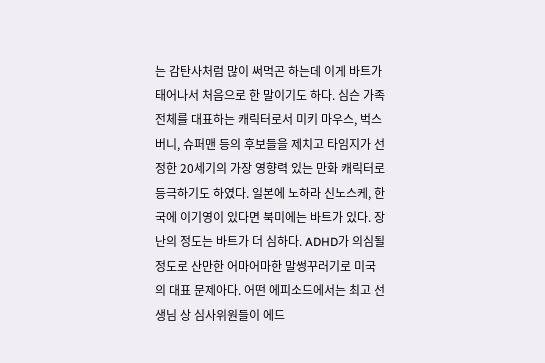는 감탄사처럼 많이 써먹곤 하는데 이게 바트가 태어나서 처음으로 한 말이기도 하다. 심슨 가족 전체를 대표하는 캐릭터로서 미키 마우스, 벅스 버니, 슈퍼맨 등의 후보들을 제치고 타임지가 선정한 20세기의 가장 영향력 있는 만화 캐릭터로 등극하기도 하였다. 일본에 노하라 신노스케, 한국에 이기영이 있다면 북미에는 바트가 있다. 장난의 정도는 바트가 더 심하다. ADHD가 의심될 정도로 산만한 어마어마한 말썽꾸러기로 미국의 대표 문제아다. 어떤 에피소드에서는 최고 선생님 상 심사위원들이 에드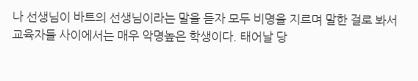나 선생님이 바트의 선생님이라는 말을 듣자 모두 비명을 지르며 말한 걸로 봐서 교육자들 사이에서는 매우 악명높은 학생이다. 태어날 당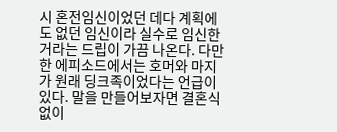시 혼전임신이었던 데다 계획에도 없던 임신이라 실수로 임신한 거라는 드립이 가끔 나온다. 다만 한 에피소드에서는 호머와 마지가 원래 딩크족이었다는 언급이 있다. 말을 만들어보자면 결혼식 없이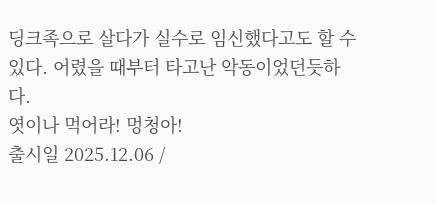딩크족으로 살다가 실수로 임신했다고도 할 수 있다. 어렸을 때부터 타고난 악동이었던듯하다.
엿이나 먹어라! 멍청아!
출시일 2025.12.06 /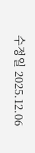수정일 2025.12.06